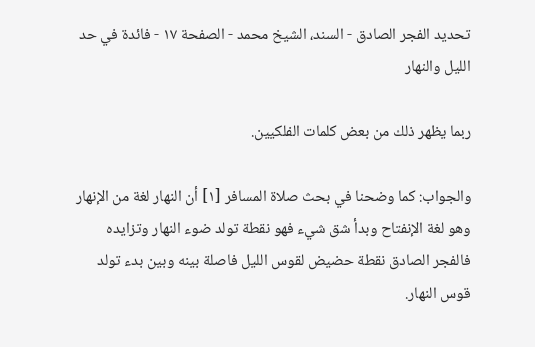تحديد الفجر الصادق - السند، الشيخ محمد - الصفحة ١٧ - فائدة في حد الليل والنهار

ربما يظهر ذلك من بعض كلمات الفلكيين.

والجواب: كما وضحنا في بحث صلاة المسافر [١] أن النهار لغة من الإنهار وهو لغة الإنفتاح وبدأ شق شيء فهو نقطة تولد ضوء النهار وتزايده فالفجر الصادق نقطة حضيض لقوس الليل فاصلة بينه وبين بدء تولد قوس النهار.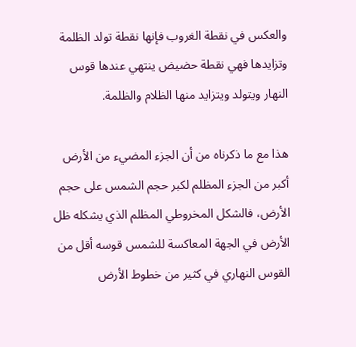والعكس في نقطة الغروب فإنها نقطة تولد الظلمة وتزايدها فهي نقطة حضيض ينتهي عندها قوس النهار ويتولد ويتزايد منها الظلام والظلمة.

هذا مع ما ذكرناه من أن الجزء المضيء من الأرض أكبر من الجزء المظلم لكبر حجم الشمس على حجم الأرض، فالشكل المخروطي المظلم الذي يشكله ظل الأرض في الجهة المعاكسة للشمس قوسه أقل من القوس النهاري في كثير من خطوط الأرض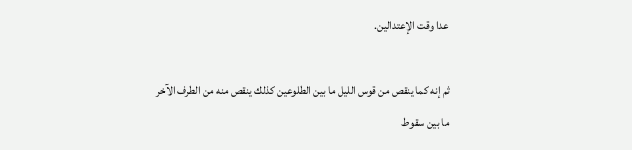عدا وقت الإعتدالين.

ثم إنه كما ينقص من قوس الليل ما بين الطلوعين كذلك ينقص منه من الطرف الآخر ما بين سقوط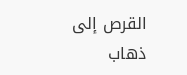القرص إلى ذهاب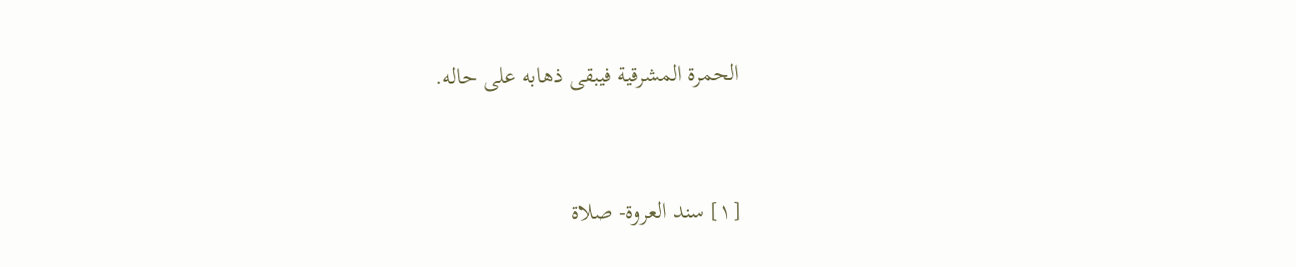الحمرة المشرقية فيبقى ذهابه على حاله.


[١] سند العروة- صلاة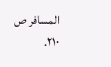المسافر ص ٢١٠.